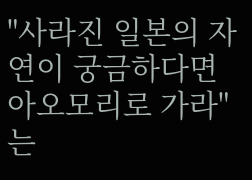"사라진 일본의 자연이 궁금하다면 아오모리로 가라"는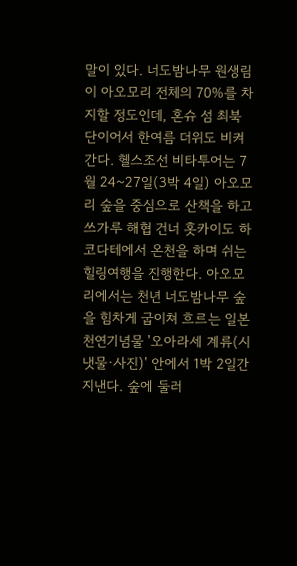말이 있다. 너도밤나무 원생림이 아오모리 전체의 70%를 차지할 정도인데, 혼슈 섬 최북단이어서 한여름 더위도 비켜간다. 헬스조선 비타투어는 7월 24~27일(3박 4일) 아오모리 숲을 중심으로 산책을 하고 쓰가루 해협 건너 홋카이도 하코다테에서 온천을 하며 쉬는 힐링여행을 진행한다. 아오모리에서는 천년 너도밤나무 숲을 힘차게 굽이쳐 흐르는 일본 천연기념물 '오아라세 계류(시냇물·사진)' 안에서 1박 2일간 지낸다. 숲에 둘러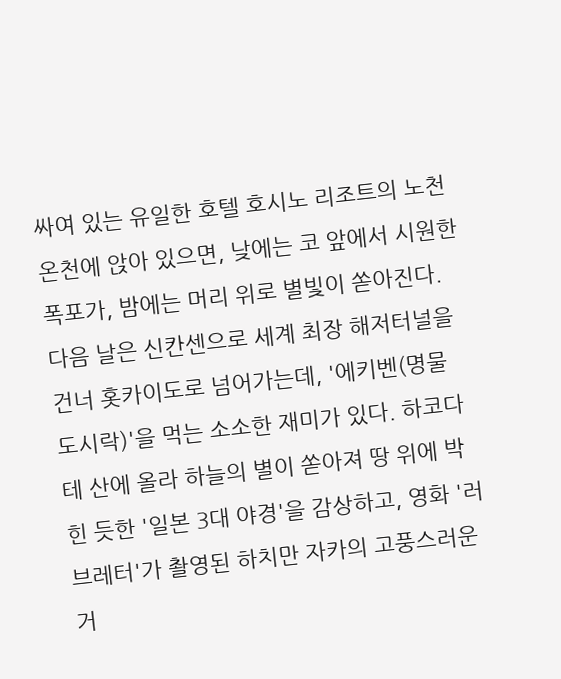싸여 있는 유일한 호텔 호시노 리조트의 노천온천에 앉아 있으면, 낮에는 코 앞에서 시원한 폭포가, 밤에는 머리 위로 별빛이 쏟아진다. 다음 날은 신칸센으로 세계 최장 해저터널을 건너 홋카이도로 넘어가는데, '에키벤(명물 도시락)'을 먹는 소소한 재미가 있다. 하코다테 산에 올라 하늘의 별이 쏟아져 땅 위에 박힌 듯한 '일본 3대 야경'을 감상하고, 영화 '러브레터'가 촬영된 하치만 자카의 고풍스러운 거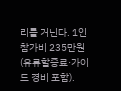리를 거닌다. 1인 참가비 235만원(유류할증료·가이드 경비 포함).